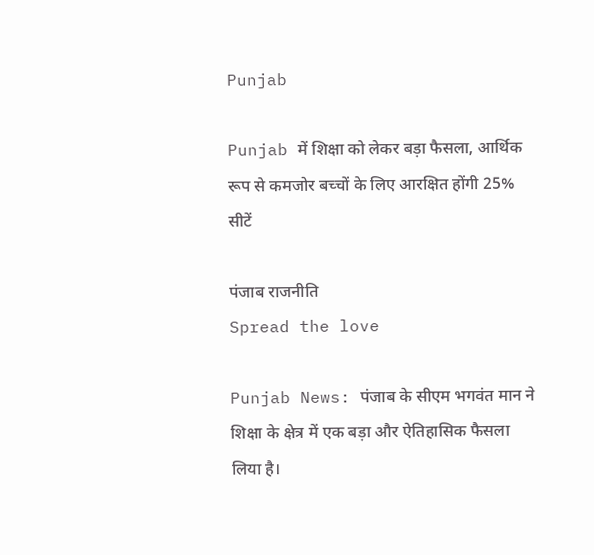Punjab

Punjab में शिक्षा को लेकर बड़ा फैसला, आर्थिक रूप से कमजोर बच्चों के लिए आरक्षित होंगी 25% सीटें

पंजाब राजनीति
Spread the love

Punjab News: पंजाब के सीएम भगवंत मान ने शिक्षा के क्षेत्र में एक बड़ा और ऐतिहासिक फैसला लिया है।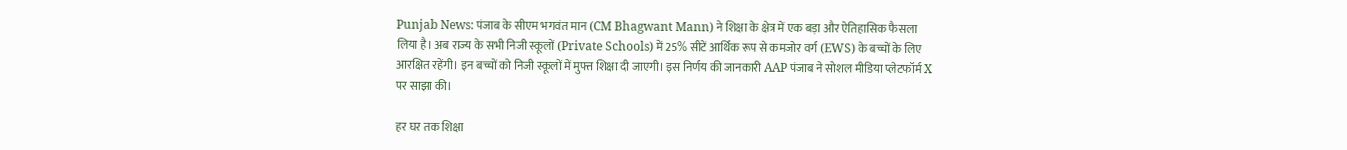Punjab News: पंजाब के सीएम भगवंत मान (CM Bhagwant Mann) ने शिक्षा के क्षेत्र में एक बड़ा और ऐतिहासिक फैसला लिया है। अब राज्य के सभी निजी स्कूलों (Private Schools) में 25% सीटें आर्थिक रूप से कमजोर वर्ग (EWS) के बच्चों के लिए आरक्षित रहेंगी। इन बच्चों को निजी स्कूलों में मुफ्त शिक्षा दी जाएगी। इस निर्णय की जानकारी AAP पंजाब ने सोशल मीडिया प्लेटफॉर्म X पर साझा की।

हर घर तक शिक्षा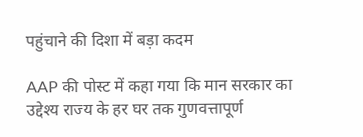पहुंचाने की दिशा में बड़ा कदम

AAP की पोस्ट में कहा गया कि मान सरकार का उद्देश्य राज्य के हर घर तक गुणवत्तापूर्ण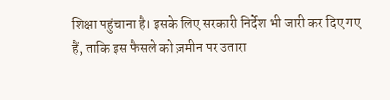शिक्षा पहुंचाना है। इसके लिए सरकारी निर्देश भी जारी कर दिए गए हैं, ताकि इस फैसले को ज़मीन पर उतारा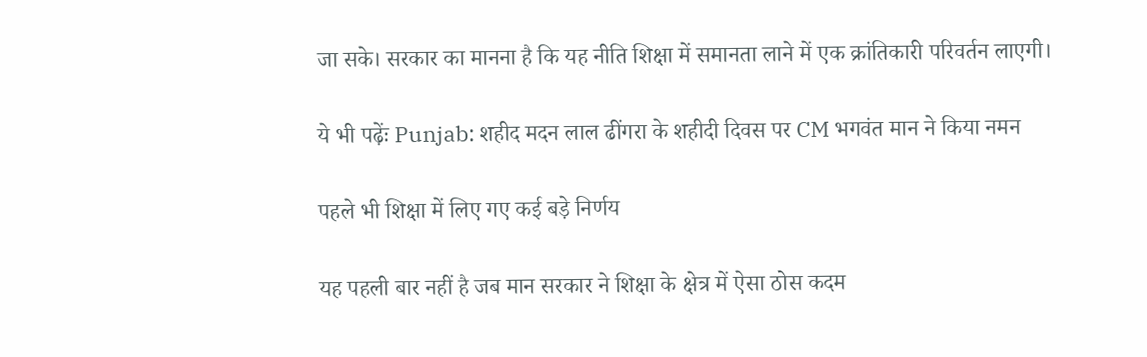जा सके। सरकार का मानना है कि यह नीति शिक्षा में समानता लाने में एक क्रांतिकारी परिवर्तन लाएगी।

ये भी पढ़ेंः Punjab: शहीद मदन लाल ढींगरा के शहीदी दिवस पर CM भगवंत मान ने किया नमन

पहले भी शिक्षा में लिए गए कई बड़े निर्णय

यह पहली बार नहीं है जब मान सरकार ने शिक्षा के क्षेत्र में ऐसा ठोस कदम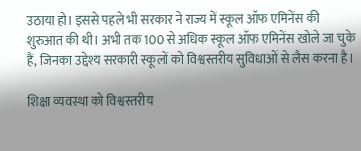उठाया हो। इससे पहले भी सरकार ने राज्य में स्कूल ऑफ एमिनेंस की शुरुआत की थी। अभी तक 100 से अधिक स्कूल ऑफ एमिनेंस खोले जा चुके हैं, जिनका उद्देश्य सरकारी स्कूलों को विश्वस्तरीय सुविधाओं से लैस करना है।

शिक्षा व्यवस्था को विश्वस्तरीय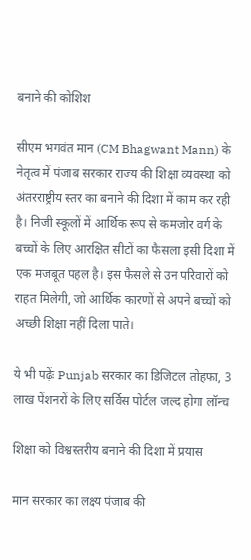बनाने की कोशिश

सीएम भगवंत मान (CM Bhagwant Mann) के नेतृत्व में पंजाब सरकार राज्य की शिक्षा व्यवस्था को अंतरराष्ट्रीय स्तर का बनाने की दिशा में काम कर रही है। निजी स्कूलों में आर्थिक रूप से कमजोर वर्ग के बच्चों के लिए आरक्षित सीटों का फैसला इसी दिशा में एक मजबूत पहल है। इस फैसले से उन परिवारों को राहत मिलेगी, जो आर्थिक कारणों से अपने बच्चों को अच्छी शिक्षा नहीं दिला पाते।

ये भी पढ़ेंः Punjab सरकार का डिजिटल तोहफा, 3 लाख पेंशनरों के लिए सर्विस पोर्टल जल्द होगा लॉन्च

शिक्षा को विश्वस्तरीय बनाने की दिशा में प्रयास

मान सरकार का लक्ष्य पंजाब की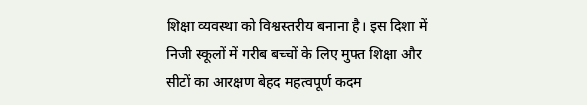शिक्षा व्यवस्था को विश्वस्तरीय बनाना है। इस दिशा में निजी स्कूलों में गरीब बच्चों के लिए मुफ्त शिक्षा और सीटों का आरक्षण बेहद महत्वपूर्ण कदम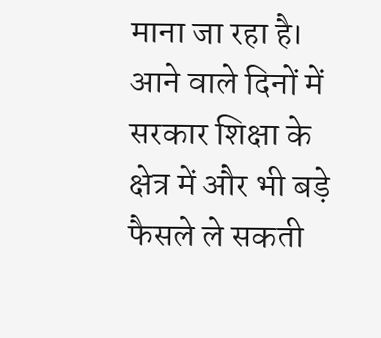माना जा रहा है। आने वाले दिनों में सरकार शिक्षा के क्षेत्र में और भी बड़े फैसले ले सकती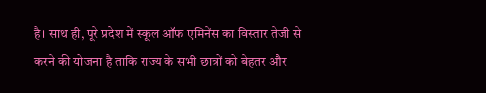है। साथ ही, पूरे प्रदेश में स्कूल ऑफ एमिनेंस का विस्तार तेजी से करने की योजना है ताकि राज्य के सभी छात्रों को बेहतर और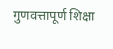गुणवत्तापूर्ण शिक्षा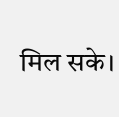मिल सके।